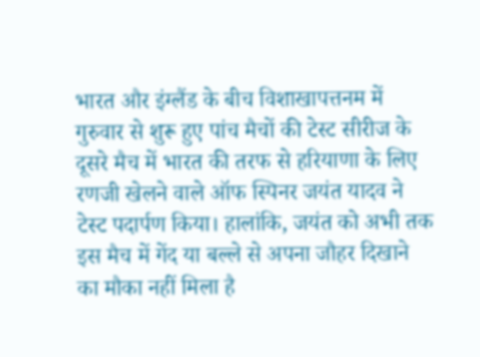भारत और इंग्लैंड के बीच विशाखापत्तनम में गुरुवार से शुरू हुए पांच मैचों की टेस्ट सीरीज के दूसरे मैच में भारत की तरफ से हरियाणा के लिए रणजी खेलने वाले ऑफ स्पिनर जयंत यादव ने टेस्ट पदार्पण किया। हालांकि, जयंत को अभी तक इस मैच में गेंद या बल्ले से अपना जौहर दिखाने का मौका नहीं मिला है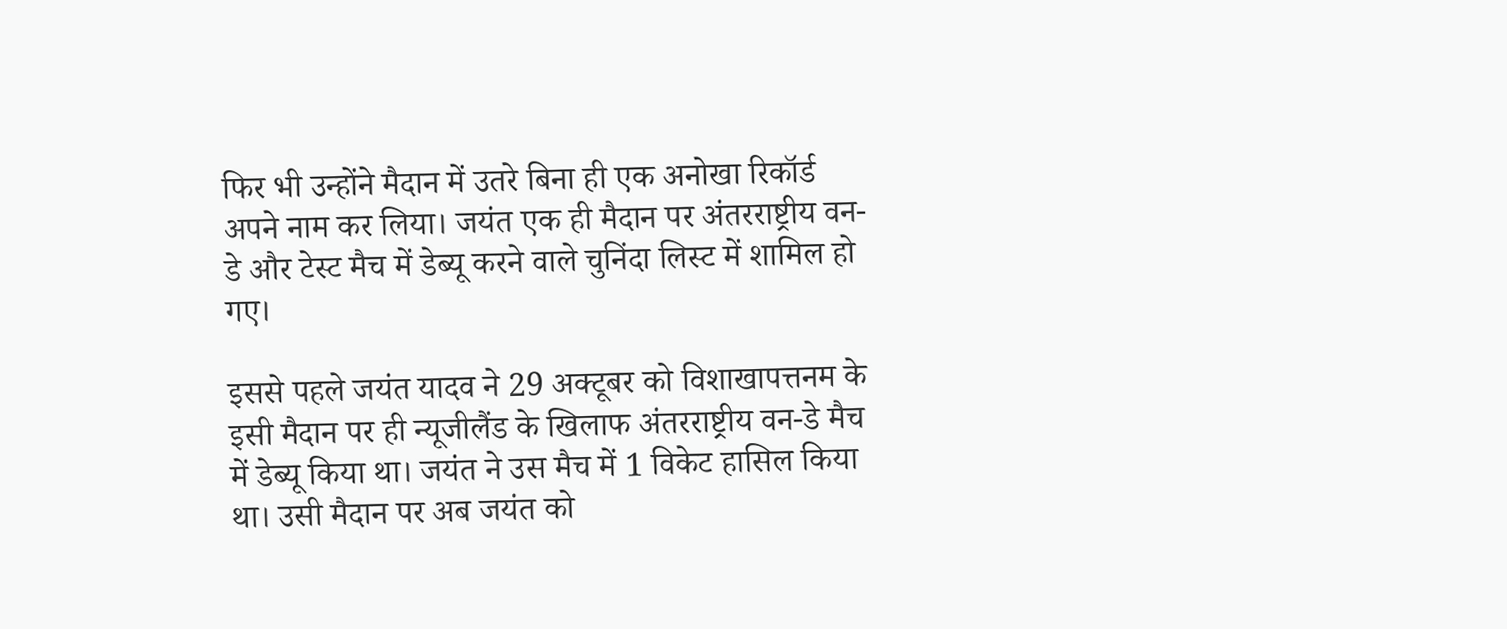फिर भी उन्होंने मैदान में उतरे बिना ही एक अनोखा रिकॉर्ड अपने नाम कर लिया। जयंत एक ही मैदान पर अंतरराष्ट्रीय वन-डे और टेस्ट मैच में डेब्यू करने वाले चुनिंदा लिस्ट में शामिल हो गए।

इससे पहले जयंत यादव ने 29 अक्टूबर को विशाखापत्तनम के इसी मैदान पर ही न्यूजीलैंड के खिलाफ अंतरराष्ट्रीय वन-डे मैच में डेब्यू किया था। जयंत ने उस मैच में 1 विकेट हासिल किया था। उसी मैदान पर अब जयंत को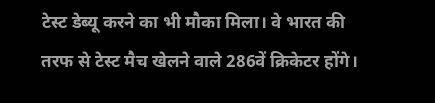टेस्ट डेब्यू करने का भी मौका मिला। वे भारत की तरफ से टेस्ट मैच खेलने वाले 286वें क्रिकेटर होंगे।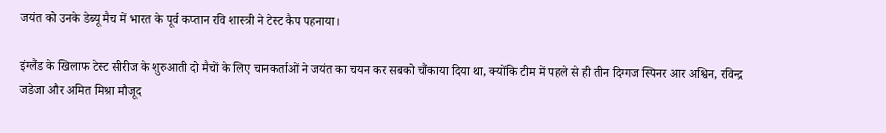जयंत को उनके डेब्यू मैच में भारत के पूर्व कप्तान रवि शास्त्री ने टेस्ट कैप पहनाया।

इंग्लैंड के खिलाफ टेस्ट सीरीज के शुरुआती दो मैचों के लिए चानकर्ताओं ने जयंत का चयन कर सबको चौंकाया दिया था, क्योंकि टीम में पहले से ही तीन दिग्गज स्पिनर आर अश्विन, रविन्द्र जडेजा और अमित मिश्रा मौजूद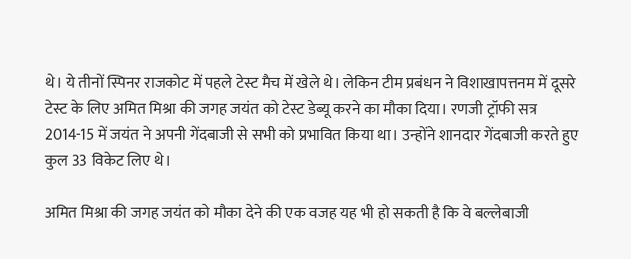थे। ये तीनों स्पिनर राजकोट में पहले टेस्ट मैच में खेले थे। लेकिन टीम प्रबंधन ने विशाखापत्तनम में दूसरे टेस्ट के लिए अमित मिश्रा की जगह जयंत को टेस्ट डेब्यू करने का मौका दिया। रणजी ट्रॉफी सत्र 2014-15 में जयंत ने अपनी गेंदबाजी से सभी को प्रभावित किया था। उन्होंने शानदार गेंदबाजी करते हुए कुल 33 विकेट लिए थे।

अमित मिश्रा की जगह जयंत को मौका देने की एक वजह यह भी हो सकती है कि वे बल्लेबाजी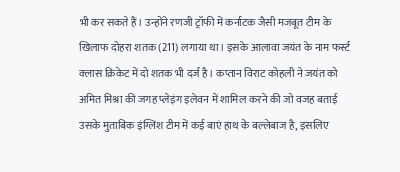भी कर सकते हैं। उन्होंने रणजी ट्रॉफी में कर्नाटक जैसी मजबूत टीम के खिलाफ दोहरा शतक (211) लगाया था। इसके आलावा जयंत के नाम फर्स्ट क्लास क्रिकेट में दो शतक भी दर्ज है। कप्तान विराट कोहली ने जयंत को अमित मिश्रा की जगह प्लेइंग इलेवन में शामिल करने की जो वजह बताई उसके मुताबिक इंग्लिश टीम में कई बाएं हाथ के बल्लेबाज है, इसलिए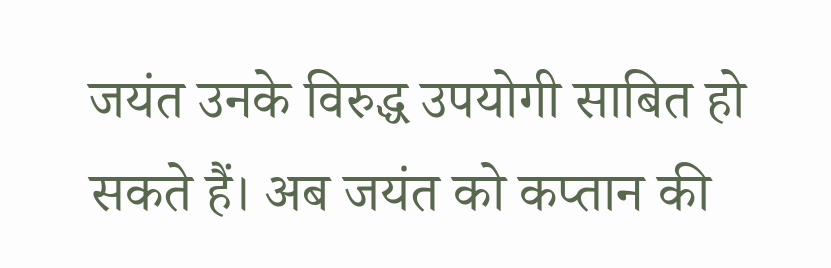जयंत उनके विरुद्ध उपयोगी साबित हो सकते हैं। अब जयंत को कप्तान की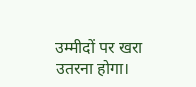उम्मीदों पर खरा उतरना होगा।